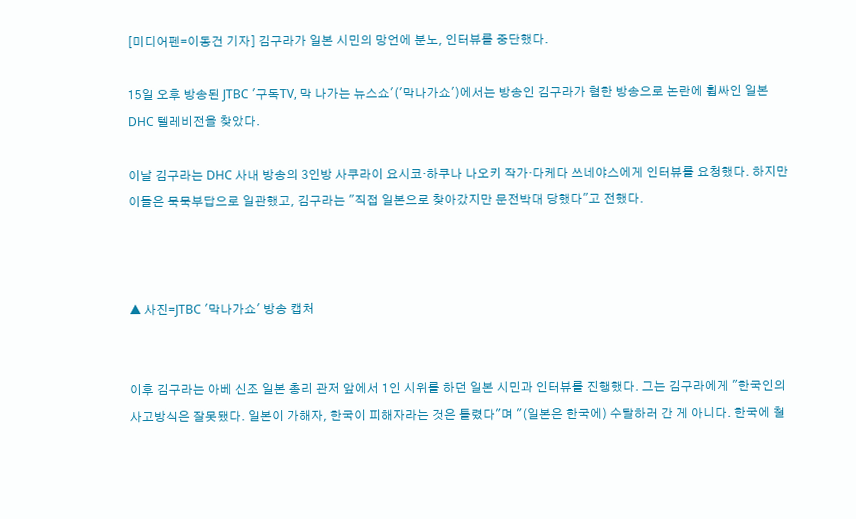[미디어펜=이동건 기자] 김구라가 일본 시민의 망언에 분노, 인터뷰를 중단했다.

15일 오후 방송된 JTBC '구독TV, 막 나가는 뉴스쇼'('막나가쇼')에서는 방송인 김구라가 혐한 방송으로 논란에 휩싸인 일본 DHC 텔레비전을 찾았다.

이날 김구라는 DHC 사내 방송의 3인방 사쿠라이 요시코·하쿠나 나오키 작가·다케다 쓰네야스에게 인터뷰를 요청했다. 하지만 이들은 묵묵부답으로 일관했고, 김구라는 "직접 일본으로 찾아갔지만 문전박대 당했다"고 전했다.



▲ 사진=JTBC '막나가쇼' 방송 캡처


이후 김구라는 아베 신조 일본 총리 관저 앞에서 1인 시위를 하던 일본 시민과 인터뷰를 진행했다. 그는 김구라에게 "한국인의 사고방식은 잘못됐다. 일본이 가해자, 한국이 피해자라는 것은 틀렸다"며 "(일본은 한국에) 수탈하러 간 게 아니다. 한국에 철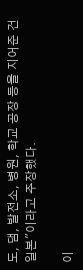도, 댐, 발전소, 병원, 학교 공장 등을 지어준 건 일본"이라고 주장했다.

이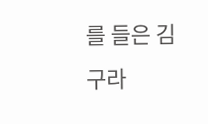를 들은 김구라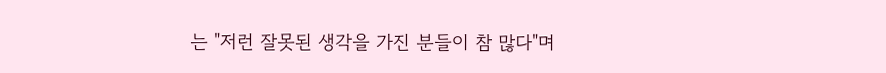는 "저런 잘못된 생각을 가진 분들이 참 많다"며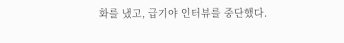화를 냈고, 급기야 인터뷰를 중단했다.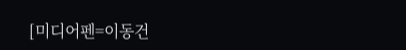[미디어펜=이동건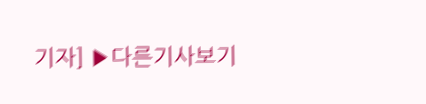기자] ▶다른기사보기